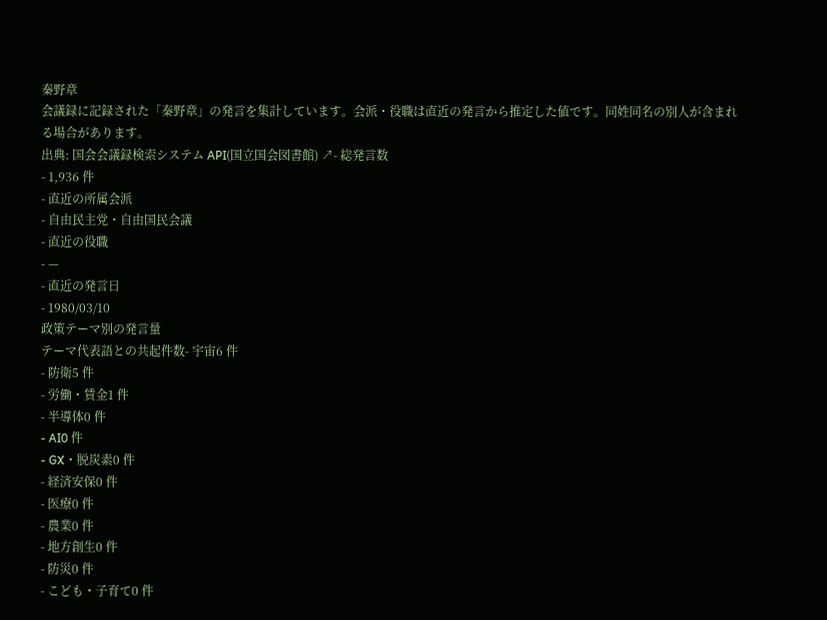秦野章
会議録に記録された「秦野章」の発言を集計しています。会派・役職は直近の発言から推定した値です。同姓同名の別人が含まれる場合があります。
出典: 国会会議録検索システム API(国立国会図書館) ↗- 総発言数
- 1,936 件
- 直近の所属会派
- 自由民主党・自由国民会議
- 直近の役職
- —
- 直近の発言日
- 1980/03/10
政策テーマ別の発言量
テーマ代表語との共起件数- 宇宙6 件
- 防衛5 件
- 労働・賃金1 件
- 半導体0 件
- AI0 件
- GX・脱炭素0 件
- 経済安保0 件
- 医療0 件
- 農業0 件
- 地方創生0 件
- 防災0 件
- こども・子育て0 件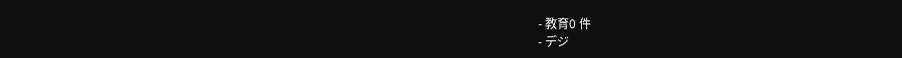- 教育0 件
- デジ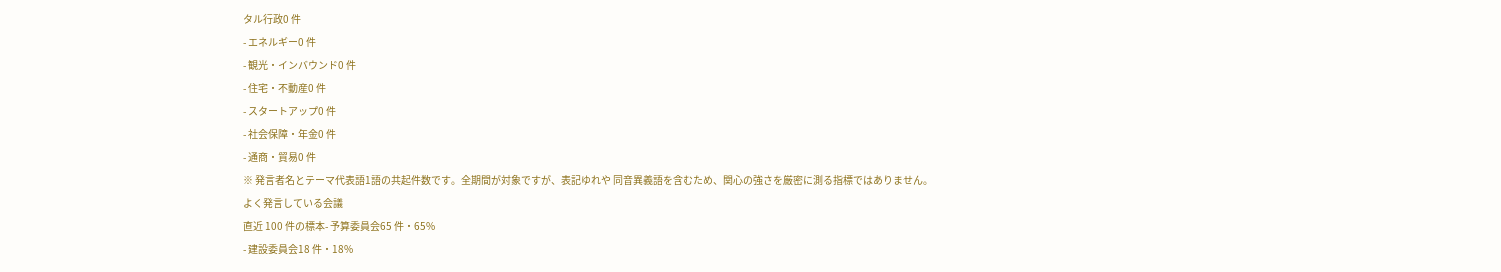タル行政0 件
- エネルギー0 件
- 観光・インバウンド0 件
- 住宅・不動産0 件
- スタートアップ0 件
- 社会保障・年金0 件
- 通商・貿易0 件
※ 発言者名とテーマ代表語1語の共起件数です。全期間が対象ですが、表記ゆれや 同音異義語を含むため、関心の強さを厳密に測る指標ではありません。
よく発言している会議
直近 100 件の標本- 予算委員会65 件・65%
- 建設委員会18 件・18%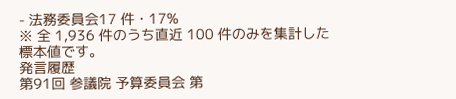- 法務委員会17 件・17%
※ 全 1,936 件のうち直近 100 件のみを集計した標本値です。
発言履歴
第91回 参議院 予算委員会 第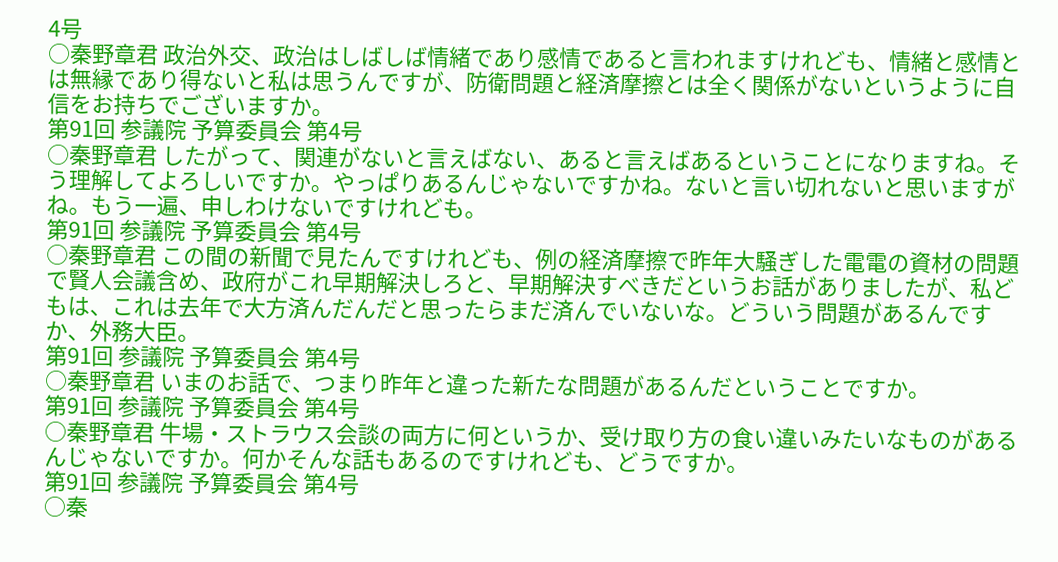4号
○秦野章君 政治外交、政治はしばしば情緒であり感情であると言われますけれども、情緒と感情とは無縁であり得ないと私は思うんですが、防衛問題と経済摩擦とは全く関係がないというように自信をお持ちでございますか。
第91回 参議院 予算委員会 第4号
○秦野章君 したがって、関連がないと言えばない、あると言えばあるということになりますね。そう理解してよろしいですか。やっぱりあるんじゃないですかね。ないと言い切れないと思いますがね。もう一遍、申しわけないですけれども。
第91回 参議院 予算委員会 第4号
○秦野章君 この間の新聞で見たんですけれども、例の経済摩擦で昨年大騒ぎした電電の資材の問題で賢人会議含め、政府がこれ早期解決しろと、早期解決すべきだというお話がありましたが、私どもは、これは去年で大方済んだんだと思ったらまだ済んでいないな。どういう問題があるんですか、外務大臣。
第91回 参議院 予算委員会 第4号
○秦野章君 いまのお話で、つまり昨年と違った新たな問題があるんだということですか。
第91回 参議院 予算委員会 第4号
○秦野章君 牛場・ストラウス会談の両方に何というか、受け取り方の食い違いみたいなものがあるんじゃないですか。何かそんな話もあるのですけれども、どうですか。
第91回 参議院 予算委員会 第4号
○秦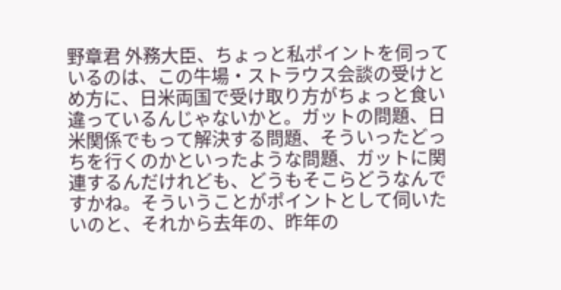野章君 外務大臣、ちょっと私ポイントを伺っているのは、この牛場・ストラウス会談の受けとめ方に、日米両国で受け取り方がちょっと食い違っているんじゃないかと。ガットの問題、日米関係でもって解決する問題、そういったどっちを行くのかといったような問題、ガットに関連するんだけれども、どうもそこらどうなんですかね。そういうことがポイントとして伺いたいのと、それから去年の、昨年の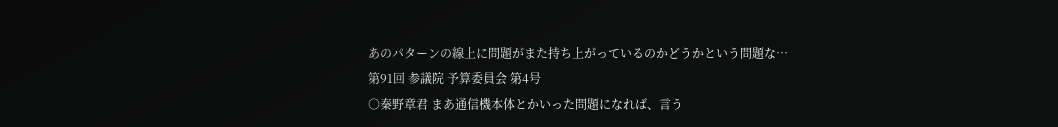あのパターンの線上に問題がまた持ち上がっているのかどうかという問題な…
第91回 参議院 予算委員会 第4号
○秦野章君 まあ通信機本体とかいった問題になれば、言う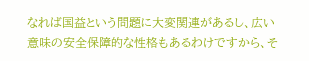なれば国益という問題に大変関連があるし、広い意味の安全保障的な性格もあるわけですから、そ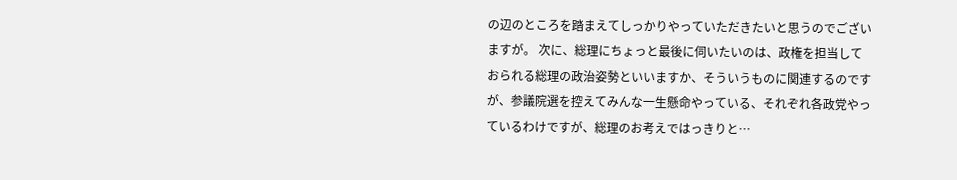の辺のところを踏まえてしっかりやっていただきたいと思うのでございますが。 次に、総理にちょっと最後に伺いたいのは、政権を担当しておられる総理の政治姿勢といいますか、そういうものに関連するのですが、参議院選を控えてみんな一生懸命やっている、それぞれ各政党やっているわけですが、総理のお考えではっきりと…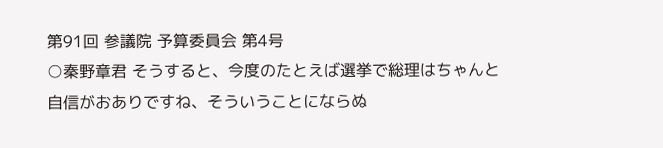第91回 参議院 予算委員会 第4号
○秦野章君 そうすると、今度のたとえば選挙で総理はちゃんと自信がおありですね、そういうことにならぬ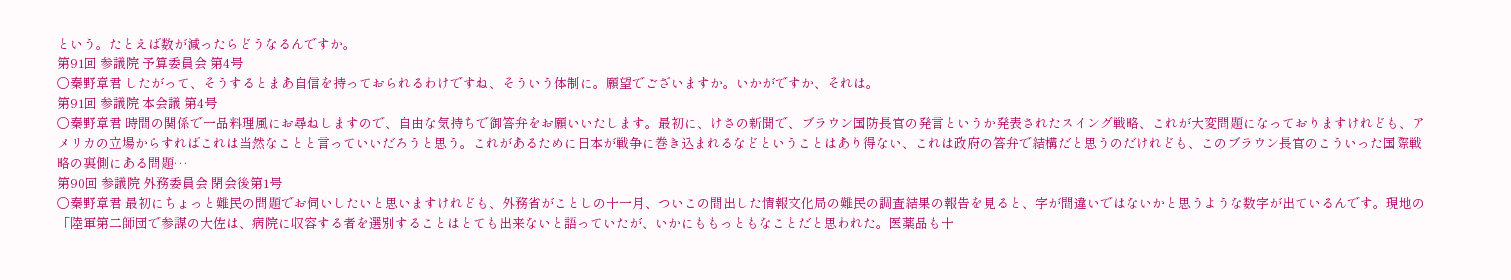という。たとえば数が減ったらどうなるんですか。
第91回 参議院 予算委員会 第4号
○秦野章君 したがって、そうするとまあ自信を持っておられるわけですね、そういう体制に。願望でございますか。いかがですか、それは。
第91回 参議院 本会議 第4号
○秦野章君 時間の関係で一品料理風にお尋ねしますので、自由な気持ちで御答弁をお願いいたします。最初に、けさの新聞で、ブラウン国防長官の発言というか発表されたスイング戦略、これが大変問題になっておりますけれども、アメリカの立場からすればこれは当然なことと言っていいだろうと思う。これがあるために日本が戦争に巻き込まれるなどということはあり得ない、これは政府の答弁で結構だと思うのだけれども、このブラウン長官のこういった国際戦略の裏側にある問題…
第90回 参議院 外務委員会 閉会後第1号
○秦野章君 最初にちょっと難民の問題でお伺いしたいと思いますけれども、外務省がことしの十一月、ついこの間出した情報文化局の難民の調査結果の報告を見ると、字が間違いではないかと思うような数字が出ているんです。現地の「陸軍第二師団で参謀の大佐は、病院に収容する者を選別することはとても出来ないと語っていたが、いかにももっともなことだと思われた。医薬品も十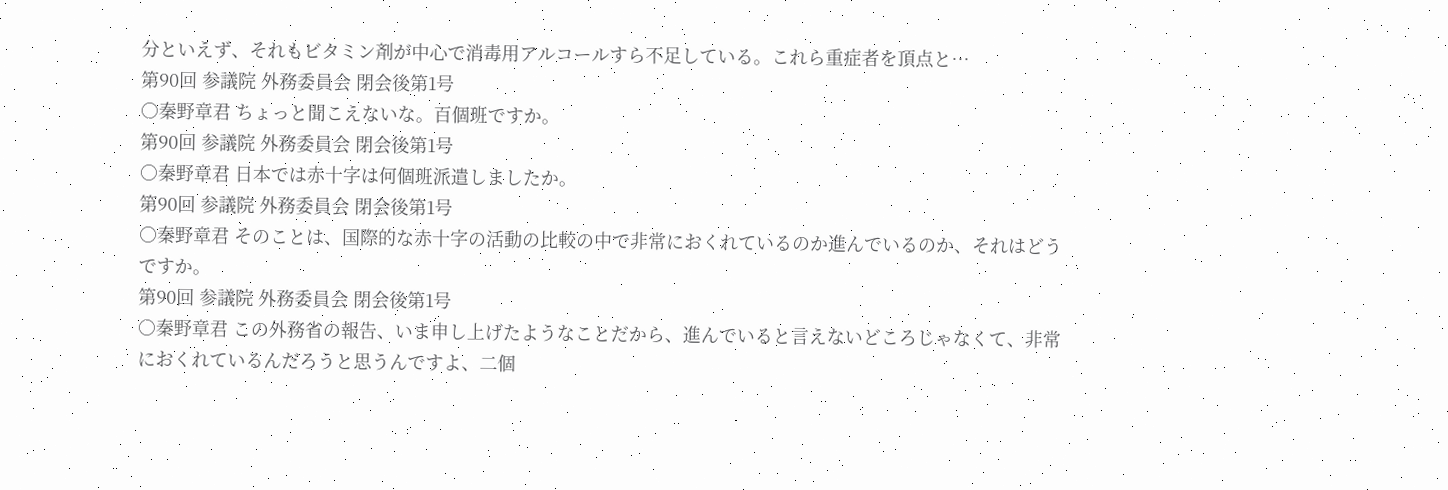分といえず、それもビタミン剤が中心で消毒用アルコールすら不足している。これら重症者を頂点と…
第90回 参議院 外務委員会 閉会後第1号
○秦野章君 ちょっと聞こえないな。百個班ですか。
第90回 参議院 外務委員会 閉会後第1号
○秦野章君 日本では赤十字は何個班派遣しましたか。
第90回 参議院 外務委員会 閉会後第1号
○秦野章君 そのことは、国際的な赤十字の活動の比較の中で非常におくれているのか進んでいるのか、それはどうですか。
第90回 参議院 外務委員会 閉会後第1号
○秦野章君 この外務省の報告、いま申し上げたようなことだから、進んでいると言えないどころじゃなくて、非常におくれているんだろうと思うんですよ、二個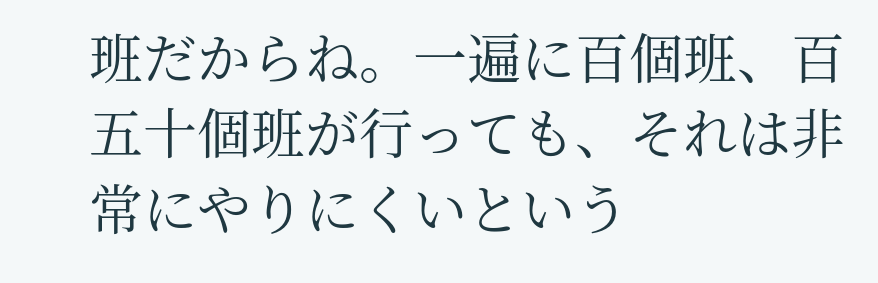班だからね。一遍に百個班、百五十個班が行っても、それは非常にやりにくいという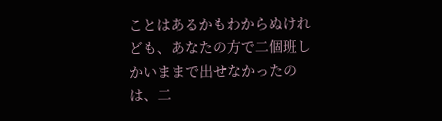ことはあるかもわからぬけれども、あなたの方で二個班しかいままで出せなかったのは、二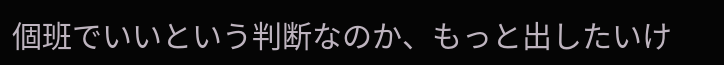個班でいいという判断なのか、もっと出したいけ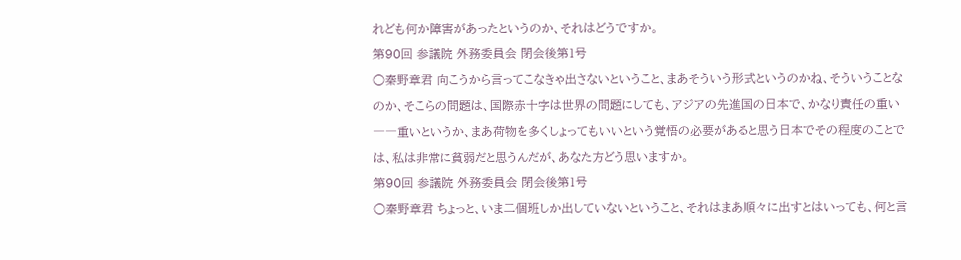れども何か障害があったというのか、それはどうですか。
第90回 参議院 外務委員会 閉会後第1号
○秦野章君 向こうから言ってこなきゃ出さないということ、まあそういう形式というのかね、そういうことなのか、そこらの問題は、国際赤十字は世界の問題にしても、アジアの先進国の日本で、かなり責任の重い――重いというか、まあ荷物を多くしょってもいいという覚悟の必要があると思う日本でその程度のことでは、私は非常に貧弱だと思うんだが、あなた方どう思いますか。
第90回 参議院 外務委員会 閉会後第1号
○秦野章君 ちょっと、いま二個班しか出していないということ、それはまあ順々に出すとはいっても、何と言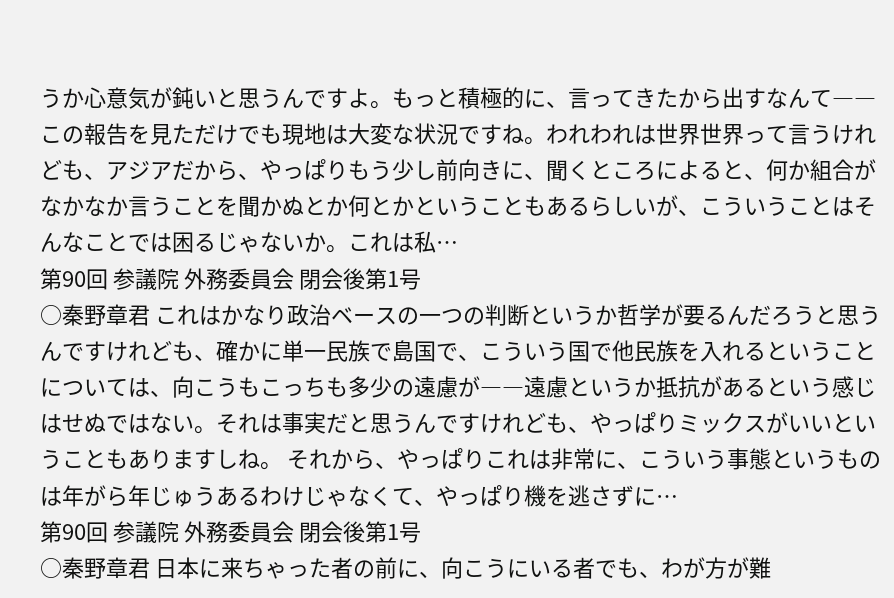うか心意気が鈍いと思うんですよ。もっと積極的に、言ってきたから出すなんて――この報告を見ただけでも現地は大変な状況ですね。われわれは世界世界って言うけれども、アジアだから、やっぱりもう少し前向きに、聞くところによると、何か組合がなかなか言うことを聞かぬとか何とかということもあるらしいが、こういうことはそんなことでは困るじゃないか。これは私…
第90回 参議院 外務委員会 閉会後第1号
○秦野章君 これはかなり政治ベースの一つの判断というか哲学が要るんだろうと思うんですけれども、確かに単一民族で島国で、こういう国で他民族を入れるということについては、向こうもこっちも多少の遠慮が――遠慮というか抵抗があるという感じはせぬではない。それは事実だと思うんですけれども、やっぱりミックスがいいということもありますしね。 それから、やっぱりこれは非常に、こういう事態というものは年がら年じゅうあるわけじゃなくて、やっぱり機を逃さずに…
第90回 参議院 外務委員会 閉会後第1号
○秦野章君 日本に来ちゃった者の前に、向こうにいる者でも、わが方が難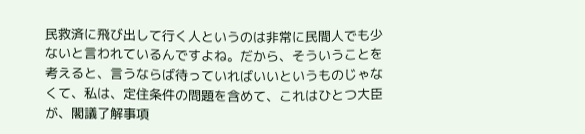民救済に飛び出して行く人というのは非常に民間人でも少ないと言われているんですよね。だから、そういうことを考えると、言うならば待っていればいいというものじゃなくて、私は、定住条件の問題を含めて、これはひとつ大臣が、閣議了解事項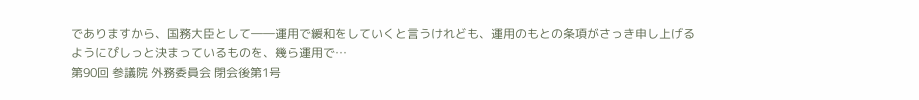でありますから、国務大臣として――運用で緩和をしていくと言うけれども、運用のもとの条項がさっき申し上げるようにぴしっと決まっているものを、幾ら運用で…
第90回 参議院 外務委員会 閉会後第1号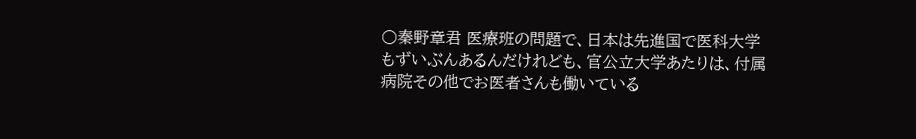○秦野章君 医療班の問題で、日本は先進国で医科大学もずいぶんあるんだけれども、官公立大学あたりは、付属病院その他でお医者さんも働いている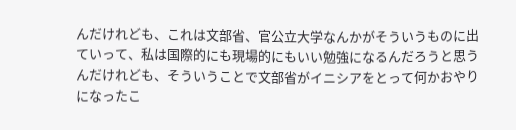んだけれども、これは文部省、官公立大学なんかがそういうものに出ていって、私は国際的にも現場的にもいい勉強になるんだろうと思うんだけれども、そういうことで文部省がイニシアをとって何かおやりになったこ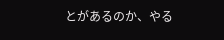とがあるのか、やる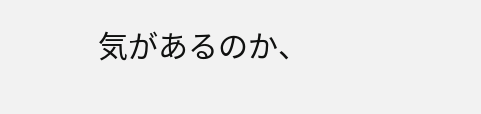気があるのか、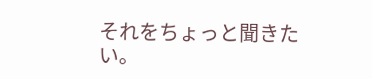それをちょっと聞きたい。